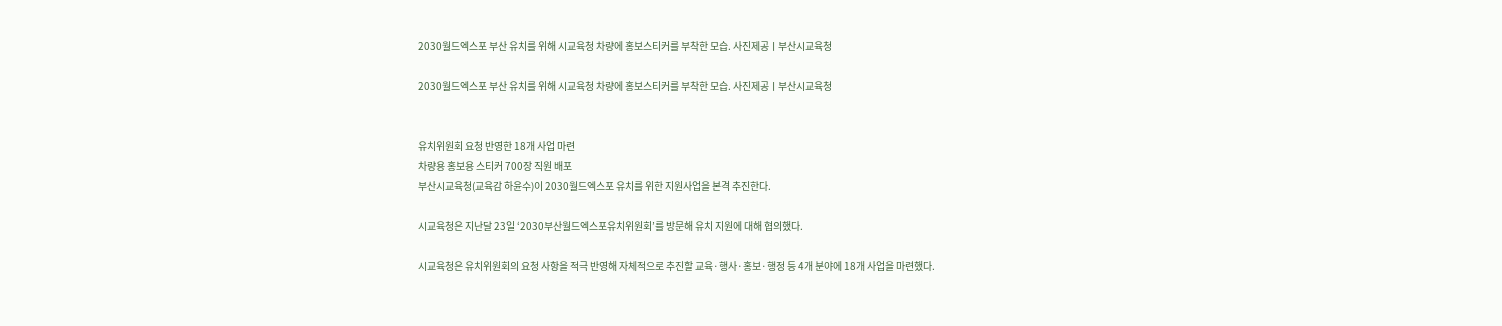2030월드엑스포 부산 유치를 위해 시교육청 차량에 홍보스티커를 부착한 모습. 사진제공ㅣ부산시교육청

2030월드엑스포 부산 유치를 위해 시교육청 차량에 홍보스티커를 부착한 모습. 사진제공ㅣ부산시교육청


유치위원회 요청 반영한 18개 사업 마련
차량용 홍보용 스티커 700장 직원 배포
부산시교육청(교육감 하윤수)이 2030월드엑스포 유치를 위한 지원사업을 본격 추진한다.

시교육청은 지난달 23일 ‘2030부산월드엑스포유치위원회’를 방문해 유치 지원에 대해 협의했다.

시교육청은 유치위원회의 요청 사항을 적극 반영해 자체적으로 추진할 교육·행사·홍보·행정 등 4개 분야에 18개 사업을 마련했다.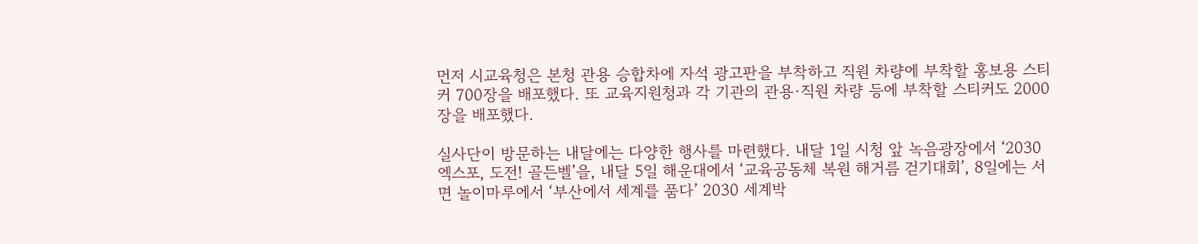먼저 시교육청은 본청 관용 승합차에 자석 광고판을 부착하고 직원 차량에 부착할 홍보용 스티커 700장을 배포했다. 또 교육지원청과 각 기관의 관용·직원 차량 등에 부착할 스티커도 2000장을 배포했다.

실사단이 방문하는 내달에는 다양한 행사를 마련했다. 내달 1일 시청 앞 녹음광장에서 ‘2030 엑스포, 도전! 골든벨’을, 내달 5일 해운대에서 ‘교육공동체 복원 해거름 걷기대회’, 8일에는 서면 놀이마루에서 ‘부산에서 세계를 품다’ 2030 세계박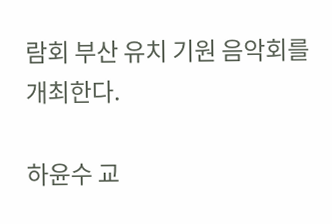람회 부산 유치 기원 음악회를 개최한다.

하윤수 교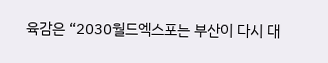육감은 “2030월드엑스포는 부산이 다시 대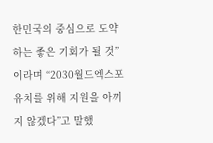한민국의 중심으로 도약하는 좋은 기회가 될 것”이라며 “2030월드엑스포 유치를 위해 지원을 아끼지 않겠다”고 말했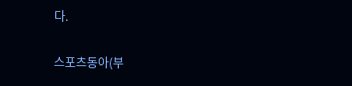다.

스포츠동아(부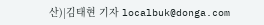산)|김태현 기자 localbuk@donga.com